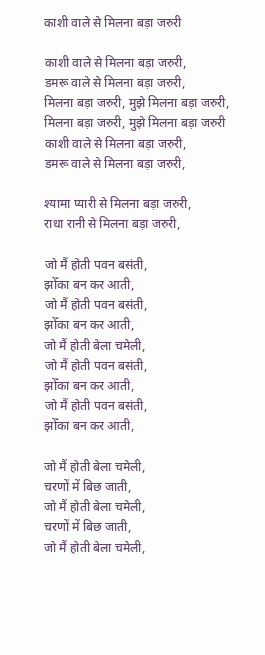काशी वाले से मिलना बड़ा जरुरी

काशी वाले से मिलना बड़ा जरुरी,
डमरू वाले से मिलना बड़ा जरुरी,
मिलना बड़ा जरुरी, मुझे मिलना बड़ा जरुरी,
मिलना बड़ा जरुरी, मुझे मिलना बड़ा जरुरी
काशी वाले से मिलना बड़ा जरुरी,
डमरू वाले से मिलना बड़ा जरुरी,

श्यामा प्यारी से मिलना बड़ा जरुरी,
राधा रानी से मिलना बड़ा जरुरी,

जो मैं होती पवन बसंती,
झोँका बन कर आती,
जो मैं होती पवन बसंती,
झोँका बन कर आती,
जो मैं होती बेला चमेली,
जो मैं होती पवन बसंती,
झोँका बन कर आती,
जो मैं होती पवन बसंती,
झोँका बन कर आती,

जो मैं होती बेला चमेली,
चरणों में बिछ जाती,
जो मैं होती बेला चमेली,
चरणों में बिछ जाती,
जो मैं होती बेला चमेली,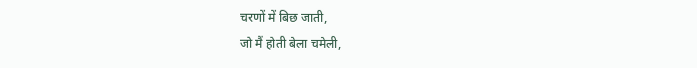चरणों में बिछ जाती,
जो मैं होती बेला चमेली,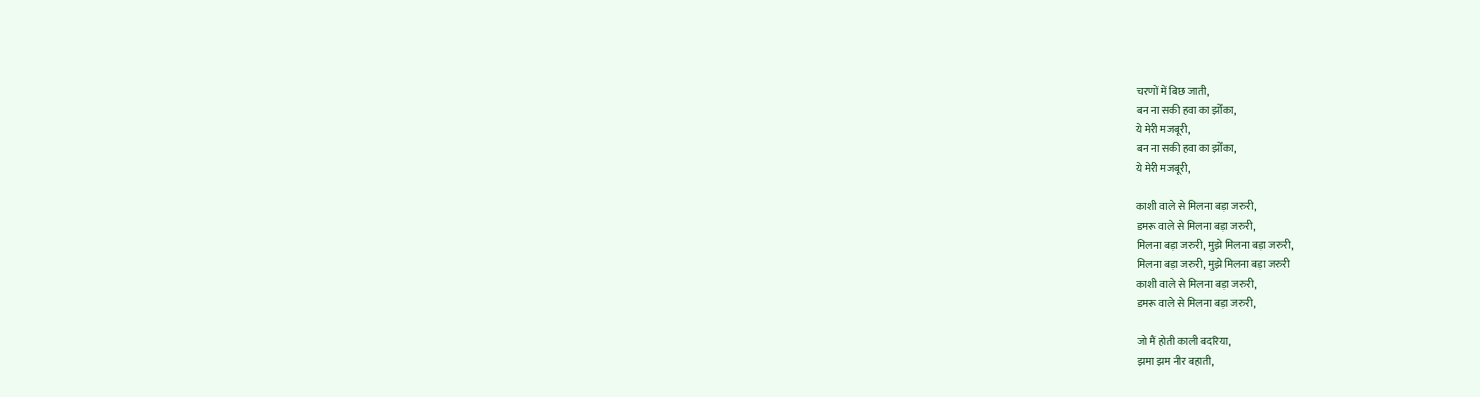चरणों में बिछ जाती,
बन ना सकी हवा का झोँका,
ये मेरी मजबूरी,
बन ना सकी हवा का झोँका,
ये मेरी मजबूरी,

काशी वाले से मिलना बड़ा जरुरी,
डमरू वाले से मिलना बड़ा जरुरी,
मिलना बड़ा जरुरी, मुझे मिलना बड़ा जरुरी,
मिलना बड़ा जरुरी, मुझे मिलना बड़ा जरुरी
काशी वाले से मिलना बड़ा जरुरी,
डमरू वाले से मिलना बड़ा जरुरी,

जो मैं होती काली बदरिया,
झमा झम नीर बहाती,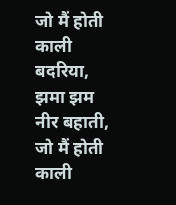जो मैं होती काली बदरिया,
झमा झम नीर बहाती,
जो मैं होती काली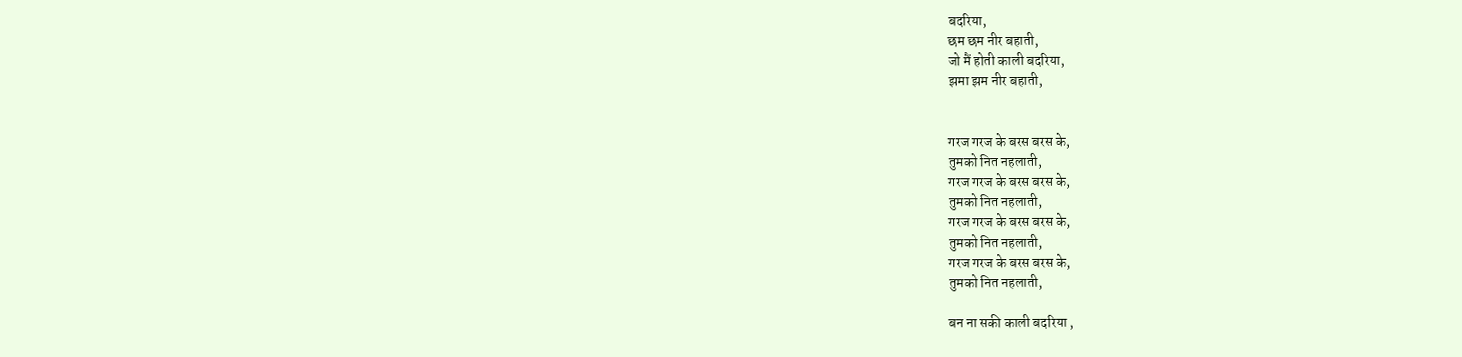बदरिया,
छम छम नीर बहाती,
जो मैं होती काली बदरिया,
झमा झम नीर बहाती,


गरज गरज के बरस बरस के,
तुमको नित नहलाती,
गरज गरज के बरस बरस के,
तुमको नित नहलाती,
गरज गरज के बरस बरस के,
तुमको नित नहलाती,
गरज गरज के बरस बरस के,
तुमको नित नहलाती,

बन ना सकी काली बदरिया ,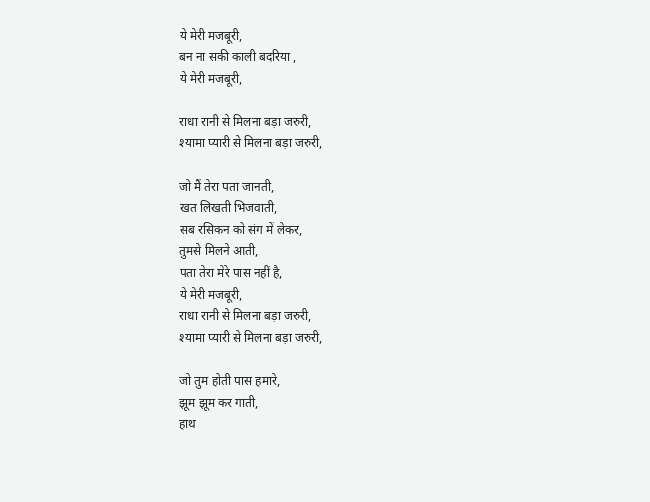ये मेरी मजबूरी,
बन ना सकी काली बदरिया ,
ये मेरी मजबूरी,

राधा रानी से मिलना बड़ा जरुरी,
श्यामा प्यारी से मिलना बड़ा जरुरी,

जो मैं तेरा पता जानती,
खत लिखती भिजवाती,
सब रसिकन को संग में लेकर,
तुमसे मिलने आती,
पता तेरा मेरे पास नहीं है,
ये मेरी मजबूरी,
राधा रानी से मिलना बड़ा जरुरी,
श्यामा प्यारी से मिलना बड़ा जरुरी,

जो तुम होती पास हमारे,
झूम झूम कर गाती,
हाथ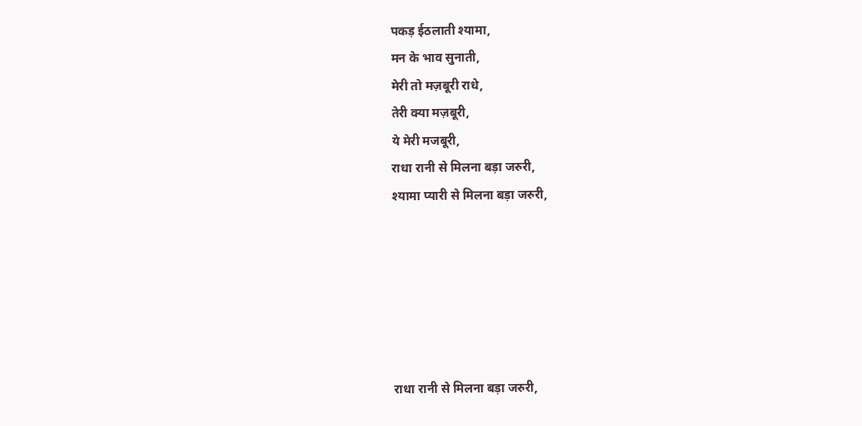पकड़ ईठलाती श्यामा,
मन के भाव सुनाती,
मेरी तो मज़बूरी राधे,
तेरी क्या मज़बूरी,
ये मेरी मजबूरी,
राधा रानी से मिलना बड़ा जरुरी,
श्यामा प्यारी से मिलना बड़ा जरुरी,






राधा रानी से मिलना बड़ा जरुरी,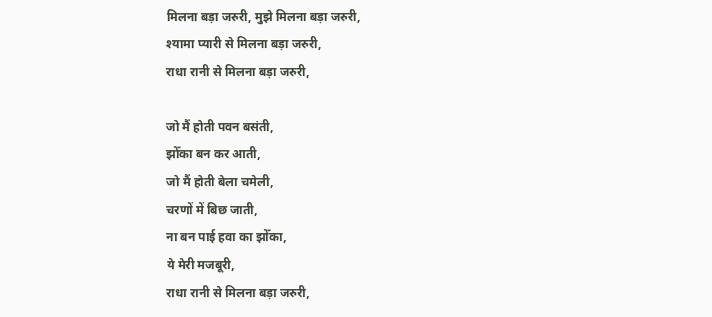मिलना बड़ा जरुरी, मुझे मिलना बड़ा जरुरी,
श्यामा प्यारी से मिलना बड़ा जरुरी,
राधा रानी से मिलना बड़ा जरुरी,

जो मैं होती पवन बसंती,
झोँका बन कर आती,
जो मैं होती बेला चमेली,
चरणों में बिछ जाती,
ना बन पाई हवा का झोँका,
ये मेरी मजबूरी,
राधा रानी से मिलना बड़ा जरुरी,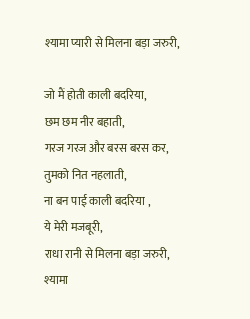श्यामा प्यारी से मिलना बड़ा जरुरी,

जो मैं होती काली बदरिया,
छम छम नीर बहाती,
गरज गरज और बरस बरस कर,
तुमको नित नहलाती,
ना बन पाई काली बदरिया ,
ये मेरी मजबूरी,
राधा रानी से मिलना बड़ा जरुरी,
श्यामा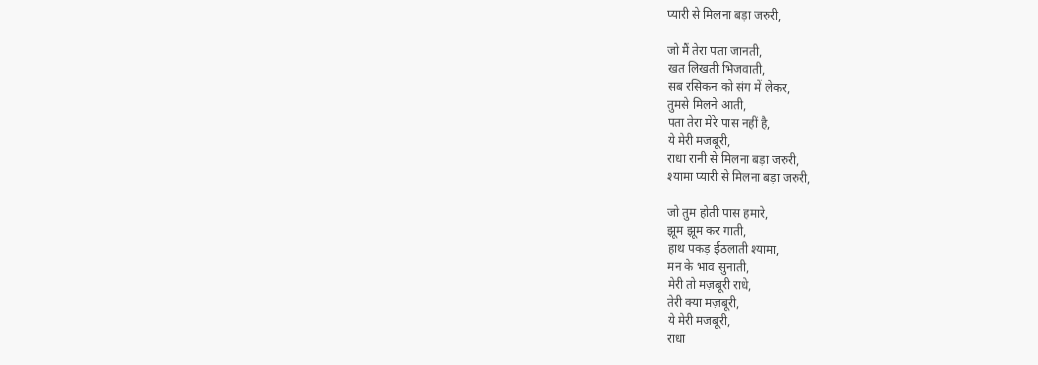प्यारी से मिलना बड़ा जरुरी,

जो मैं तेरा पता जानती,
खत लिखती भिजवाती,
सब रसिकन को संग में लेकर,
तुमसे मिलने आती,
पता तेरा मेरे पास नहीं है,
ये मेरी मजबूरी,
राधा रानी से मिलना बड़ा जरुरी,
श्यामा प्यारी से मिलना बड़ा जरुरी,

जो तुम होती पास हमारे,
झूम झूम कर गाती,
हाथ पकड़ ईठलाती श्यामा,
मन के भाव सुनाती,
मेरी तो मज़बूरी राधे,
तेरी क्या मज़बूरी,
ये मेरी मजबूरी,
राधा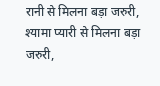रानी से मिलना बड़ा जरुरी,
श्यामा प्यारी से मिलना बड़ा जरुरी,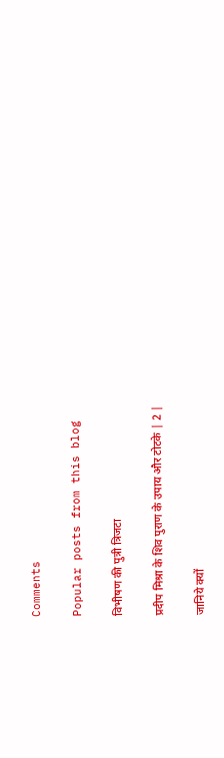Comments

Popular posts from this blog

विभीषण की पुत्री त्रिजटा

प्रदीप मिश्रा के शिव पुराण के उपाय और टोटके | 2 |

जानिये क्यों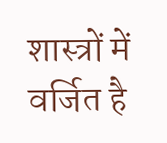शास्त्रों में वर्जित है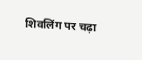शिवलिंग पर चढ़ा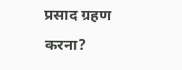प्रसाद ग्रहण करना?